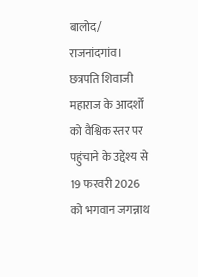बालोद/ राजनांदगांव। छत्रपति शिवाजी महाराज के आदर्शों को वैश्विक स्तर पर पहुंचाने के उद्देश्य से 19 फरवरी 2026 को भगवान जगन्नाथ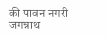की पावन नगरी जगन्नाथ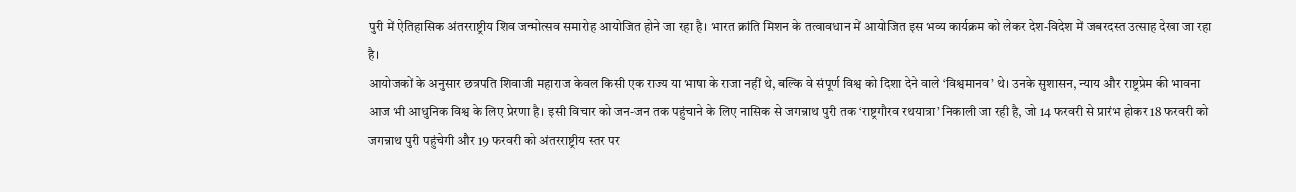पुरी में ऐतिहासिक अंतरराष्ट्रीय शिव जन्मोत्सव समारोह आयोजित होने जा रहा है। भारत क्रांति मिशन के तत्वावधान में आयोजित इस भव्य कार्यक्रम को लेकर देश-विदेश में जबरदस्त उत्साह देखा जा रहा है।
आयोजकों के अनुसार छत्रपति शिवाजी महाराज केवल किसी एक राज्य या भाषा के राजा नहीं थे, बल्कि वे संपूर्ण विश्व को दिशा देने वाले ‘विश्वमानव’ थे। उनके सुशासन, न्याय और राष्ट्रप्रेम की भावना आज भी आधुनिक विश्व के लिए प्रेरणा है। इसी विचार को जन-जन तक पहुंचाने के लिए नासिक से जगन्नाथ पुरी तक ‘राष्ट्रगौरव रथयात्रा’ निकाली जा रही है, जो 14 फरवरी से प्रारंभ होकर 18 फरवरी को जगन्नाथ पुरी पहुंचेगी और 19 फरवरी को अंतरराष्ट्रीय स्तर पर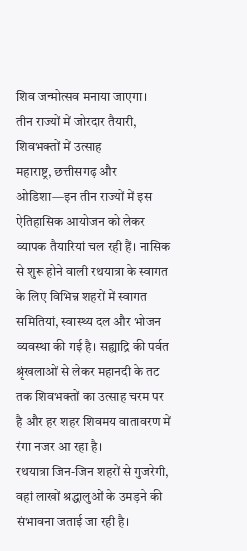शिव जन्मोत्सव मनाया जाएगा।
तीन राज्यों में जोरदार तैयारी, शिवभक्तों में उत्साह
महाराष्ट्र, छत्तीसगढ़ और ओडिशा—इन तीन राज्यों में इस ऐतिहासिक आयोजन को लेकर व्यापक तैयारियां चल रही हैं। नासिक से शुरू होने वाली रथयात्रा के स्वागत के लिए विभिन्न शहरों में स्वागत समितियां, स्वास्थ्य दल और भोजन व्यवस्था की गई है। सह्याद्रि की पर्वत श्रृंखलाओं से लेकर महानदी के तट तक शिवभक्तों का उत्साह चरम पर है और हर शहर शिवमय वातावरण में रंगा नजर आ रहा है।
रथयात्रा जिन-जिन शहरों से गुजरेगी, वहां लाखों श्रद्धालुओं के उमड़ने की संभावना जताई जा रही है।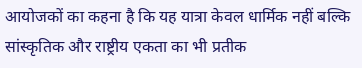आयोजकों का कहना है कि यह यात्रा केवल धार्मिक नहीं बल्कि सांस्कृतिक और राष्ट्रीय एकता का भी प्रतीक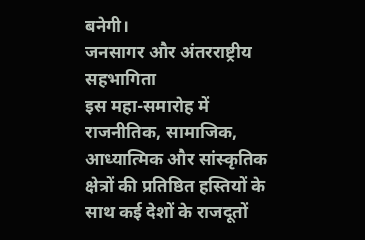बनेगी।
जनसागर और अंतरराष्ट्रीय सहभागिता
इस महा-समारोह में राजनीतिक, सामाजिक, आध्यात्मिक और सांस्कृतिक क्षेत्रों की प्रतिष्ठित हस्तियों के साथ कई देशों के राजदूतों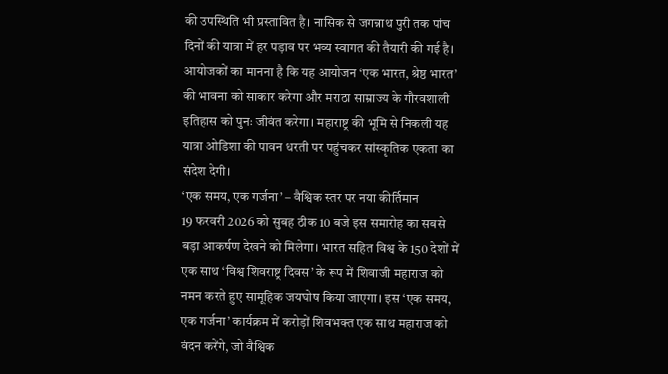की उपस्थिति भी प्रस्तावित है। नासिक से जगन्नाथ पुरी तक पांच दिनों की यात्रा में हर पड़ाव पर भव्य स्वागत की तैयारी की गई है।
आयोजकों का मानना है कि यह आयोजन ‘एक भारत, श्रेष्ठ भारत’ की भावना को साकार करेगा और मराठा साम्राज्य के गौरवशाली इतिहास को पुनः जीवंत करेगा। महाराष्ट्र की भूमि से निकली यह यात्रा ओडिशा की पावन धरती पर पहुंचकर सांस्कृतिक एकता का संदेश देगी।
‘एक समय, एक गर्जना’ – वैश्विक स्तर पर नया कीर्तिमान
19 फरवरी 2026 को सुबह ठीक 10 बजे इस समारोह का सबसे बड़ा आकर्षण देखने को मिलेगा। भारत सहित विश्व के 150 देशों में एक साथ ‘विश्व शिवराष्ट्र दिवस’ के रूप में शिवाजी महाराज को नमन करते हुए सामूहिक जयघोष किया जाएगा। इस ‘एक समय, एक गर्जना’ कार्यक्रम में करोड़ों शिवभक्त एक साथ महाराज को वंदन करेंगे, जो वैश्विक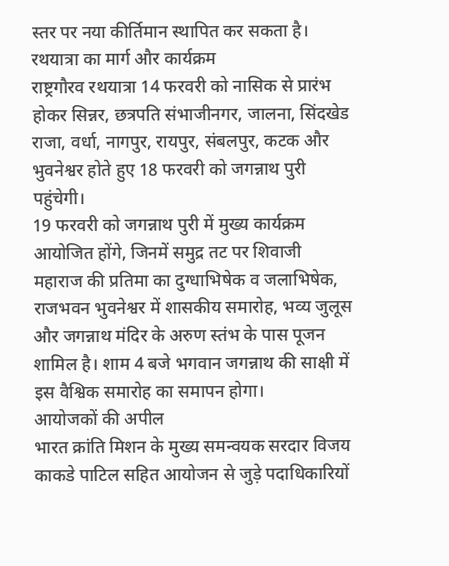स्तर पर नया कीर्तिमान स्थापित कर सकता है।
रथयात्रा का मार्ग और कार्यक्रम
राष्ट्रगौरव रथयात्रा 14 फरवरी को नासिक से प्रारंभ होकर सिन्नर, छत्रपति संभाजीनगर, जालना, सिंदखेड राजा, वर्धा, नागपुर, रायपुर, संबलपुर, कटक और भुवनेश्वर होते हुए 18 फरवरी को जगन्नाथ पुरी पहुंचेगी।
19 फरवरी को जगन्नाथ पुरी में मुख्य कार्यक्रम आयोजित होंगे, जिनमें समुद्र तट पर शिवाजी महाराज की प्रतिमा का दुग्धाभिषेक व जलाभिषेक, राजभवन भुवनेश्वर में शासकीय समारोह, भव्य जुलूस और जगन्नाथ मंदिर के अरुण स्तंभ के पास पूजन शामिल है। शाम 4 बजे भगवान जगन्नाथ की साक्षी में इस वैश्विक समारोह का समापन होगा।
आयोजकों की अपील
भारत क्रांति मिशन के मुख्य समन्वयक सरदार विजय काकडे पाटिल सहित आयोजन से जुड़े पदाधिकारियों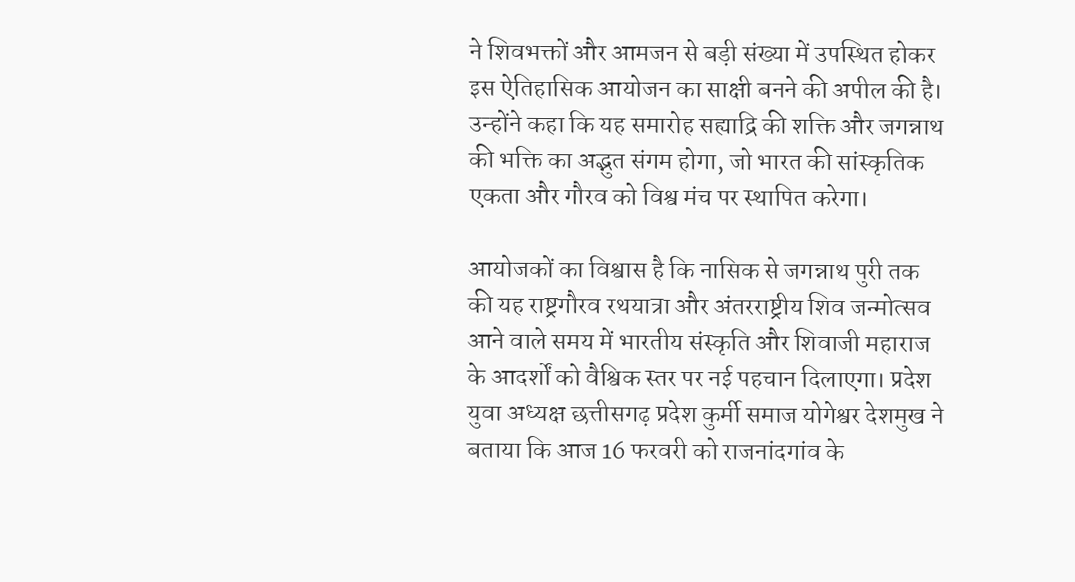ने शिवभक्तों और आमजन से बड़ी संख्या में उपस्थित होकर इस ऐतिहासिक आयोजन का साक्षी बनने की अपील की है। उन्होंने कहा कि यह समारोह सह्याद्रि की शक्ति और जगन्नाथ की भक्ति का अद्भुत संगम होगा, जो भारत की सांस्कृतिक एकता और गौरव को विश्व मंच पर स्थापित करेगा।

आयोजकों का विश्वास है कि नासिक से जगन्नाथ पुरी तक की यह राष्ट्रगौरव रथयात्रा और अंतरराष्ट्रीय शिव जन्मोत्सव आने वाले समय में भारतीय संस्कृति और शिवाजी महाराज के आदर्शों को वैश्विक स्तर पर नई पहचान दिलाएगा। प्रदेश युवा अध्यक्ष छत्तीसगढ़ प्रदेश कुर्मी समाज योगेश्वर देशमुख ने बताया कि आज 16 फरवरी को राजनांदगांव के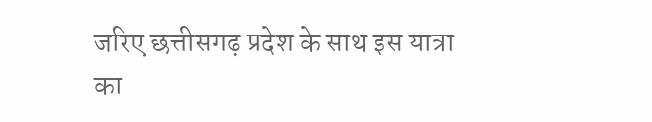जरिए छत्तीसगढ़ प्रदेश के साथ इस यात्रा का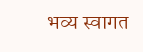भव्य स्वागत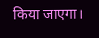किया जाएगा।